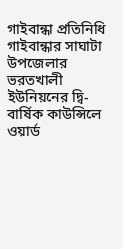গাইবান্ধা প্রতিনিধি
গাইবান্ধার সাঘাটা উপজেলার ভরতখালী ইউনিয়নের দ্বি-বার্ষিক কাউন্সিলে ওয়ার্ড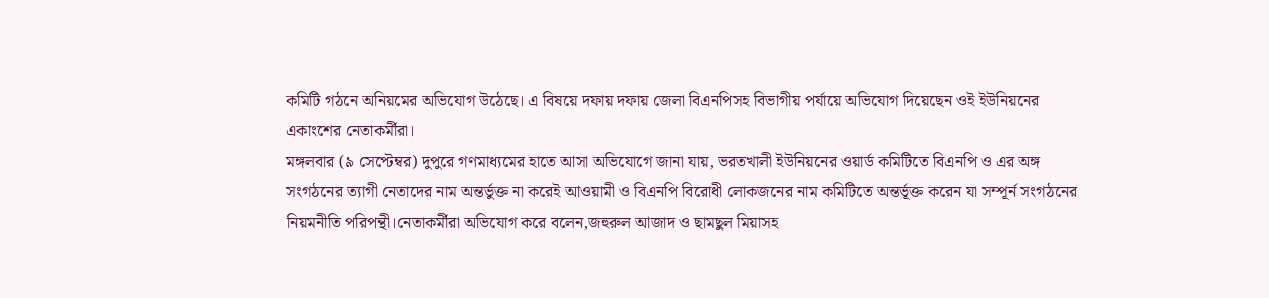কমিটি গঠনে অনিয়মের অভিযোগ উঠেছে। এ বিষয়ে দফায় দফায় জেলা বিএনপিসহ বিভাগীয় পর্যায়ে অভিযোগ দিয়েছেন ওই ইউনিয়নের একাংশের নেতাকর্মীরা।
মঙ্গলবার (৯ সেপ্টেম্বর) দুপুরে গণমাধ্যমের হাতে আসা অভিযোগে জানা যায়, ভরতখালী ইউনিয়নের ওয়ার্ড কমিটিতে বিএনপি ও এর অঙ্গ সংগঠনের ত্যাগী নেতাদের নাম অন্তর্ভুক্ত না করেই আওয়ামী ও বিএনপি বিরোধী লোকজনের নাম কমিটিতে অন্তর্ভূক্ত করেন যা সম্পূর্ন সংগঠনের নিয়মনীতি পরিপন্থী।নেতাকর্মীরা অভিযোগ করে বলেন,জহুরুল আজাদ ও ছামছুল মিয়াসহ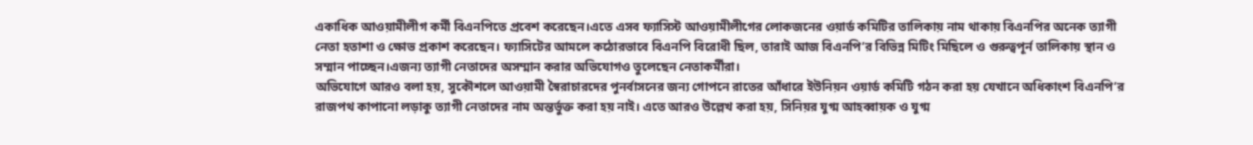একাধিক আওয়ামীলীগ কর্মী বিএনপিতে প্রবেশ করেছেন।এতে এসব ফ্যাসিস্ট আওয়ামীলীগের লোকজনের ওয়ার্ড কমিটির তালিকায় নাম থাকায় বিএনপির অনেক ত্যাগী নেতা হতাশা ও ক্ষোভ প্রকাশ করেছেন। ফ্যাসিটের আমলে কঠোরভাবে বিএনপি বিরোধী ছিল, তারাই আজ বিএনপি’র বিভিন্ন মিটিং মিছিলে ও গুরুত্বপূর্ন তালিকায় স্থান ও সম্মান পাচ্ছেন।এজন্য ত্যাগী নেতাদের অসম্মান করার অভিযোগও তুলেছেন নেতাকর্মীরা।
অভিযোগে আরও বলা হয়, সুকৌশলে আওয়ামী স্বৈরাচারদের পুনর্বাসনের জন্য গোপনে রাতের আঁধারে ইউনিয়ন ওয়ার্ড কমিটি গঠন করা হয় যেখানে অধিকাংশ বিএনপি’র রাজপথ কাপানো লড়াকু ত্যাগী নেতাদের নাম অন্তর্ভুক্ত করা হয় নাই। এতে আরও উল্লেখ করা হয়, সিনিয়র যুগ্ম আহব্বায়ক ও যুগ্ম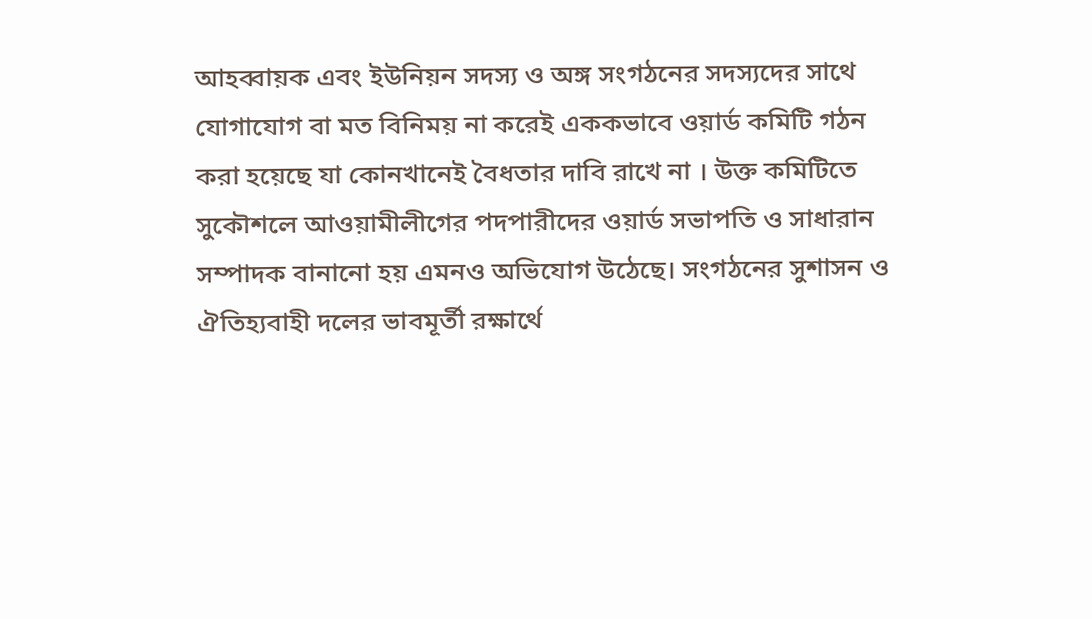আহব্বায়ক এবং ইউনিয়ন সদস্য ও অঙ্গ সংগঠনের সদস্যদের সাথে যোগাযোগ বা মত বিনিময় না করেই এককভাবে ওয়ার্ড কমিটি গঠন করা হয়েছে যা কোনখানেই বৈধতার দাবি রাখে না । উক্ত কমিটিতে সুকৌশলে আওয়ামীলীগের পদপারীদের ওয়ার্ড সভাপতি ও সাধারান সম্পাদক বানানো হয় এমনও অভিযোগ উঠেছে। সংগঠনের সুশাসন ও ঐতিহ্যবাহী দলের ভাবমূর্তী রক্ষার্থে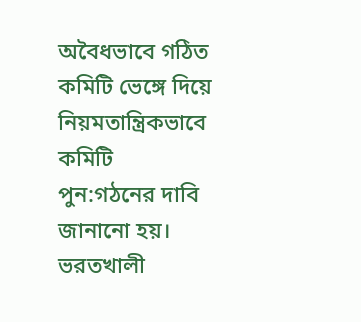অবৈধভাবে গঠিত কমিটি ভেঙ্গে দিয়ে নিয়মতান্ত্রিকভাবে কমিটি পুন:গঠনের দাবি জানানো হয়।
ভরতখালী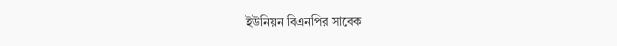ইউনিয়ন বিএনপির সাবেক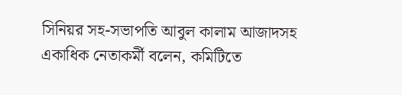সিনিয়র সহ-সভাপতি আবুল কালাম আজাদসহ একাধিক নেতাকর্মী বলেন, কমিটিতে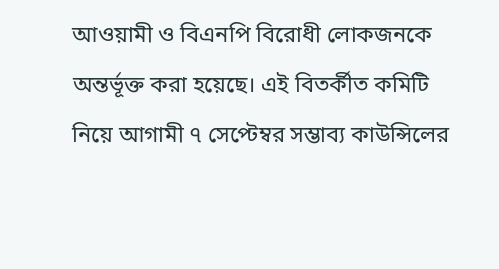আওয়ামী ও বিএনপি বিরোধী লোকজনকে অন্তর্ভূক্ত করা হয়েছে। এই বিতর্কীত কমিটি নিয়ে আগামী ৭ সেপ্টেম্বর সম্ভাব্য কাউন্সিলের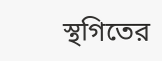স্থগিতের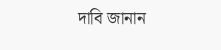দাবি জানান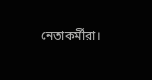নেতাকর্মীরা।